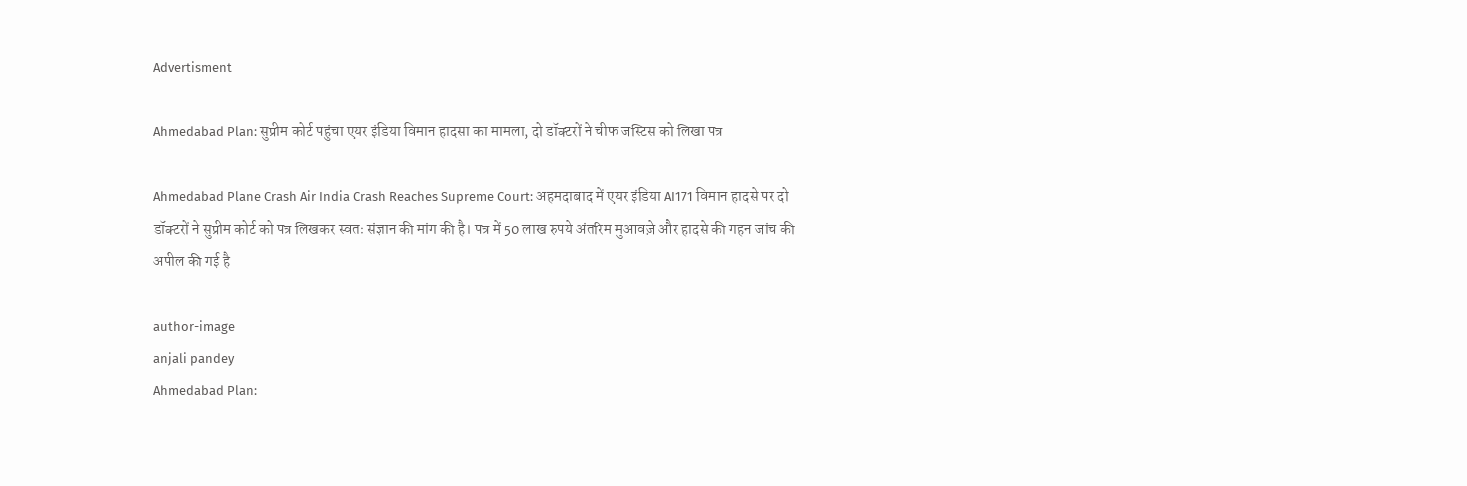Advertisment

Ahmedabad Plan: सुप्रीम कोर्ट पहुंचा एयर इंडिया विमान हादसा का मामला, दो डॉक्टरों ने चीफ जस्टिस को लिखा पत्र

Ahmedabad Plane Crash Air India Crash Reaches Supreme Court: अहमदाबाद में एयर इंडिया AI171 विमान हादसे पर दो डॉक्टरों ने सुप्रीम कोर्ट को पत्र लिखकर स्वतः संज्ञान की मांग की है। पत्र में 50 लाख रुपये अंतरिम मुआवज़े और हादसे की गहन जांच की अपील की गई है

author-image
anjali pandey
Ahmedabad Plan: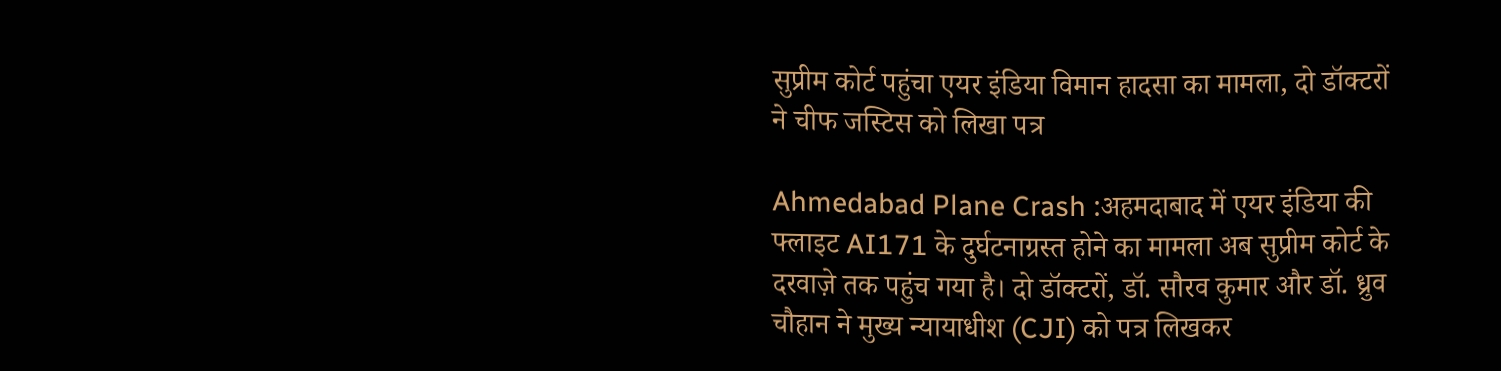सुप्रीम कोर्ट पहुंचा एयर इंडिया विमान हादसा का मामला, दो डॉक्टरों ने चीफ जस्टिस को लिखा पत्र

Ahmedabad Plane Crash :अहमदाबाद में एयर इंडिया की फ्लाइट AI171 के दुर्घटनाग्रस्त होने का मामला अब सुप्रीम कोर्ट के दरवाज़े तक पहुंच गया है। दो डॉक्टरों, डॉ. सौरव कुमार और डॉ. ध्रुव चौहान ने मुख्य न्यायाधीश (CJI) को पत्र लिखकर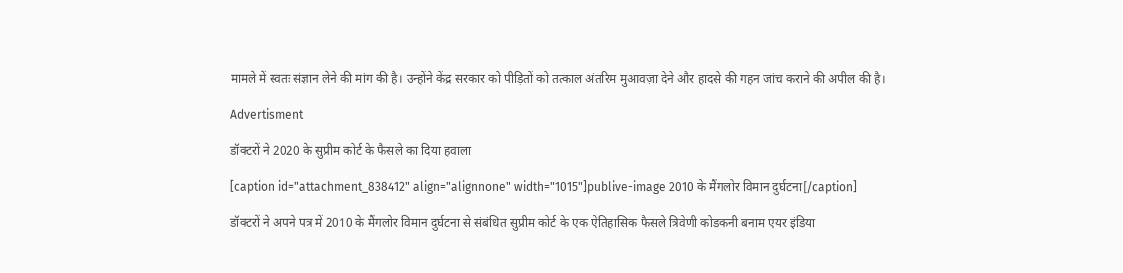मामले में स्वतः संज्ञान लेने की मांग की है। उन्होंने केंद्र सरकार को पीड़ितों को तत्काल अंतरिम मुआवज़ा देने और हादसे की गहन जांच कराने की अपील की है।

Advertisment

डॉक्टरों ने 2020 के सुप्रीम कोर्ट के फैसले का दिया हवाला

[caption id="attachment_838412" align="alignnone" width="1015"]publive-image 2010 के मैंगलोर विमान दुर्घटना[/caption]

डॉक्टरों ने अपने पत्र में 2010 के मैंगलोर विमान दुर्घटना से संबंधित सुप्रीम कोर्ट के एक ऐतिहासिक फैसले त्रिवेणी कोडकनी बनाम एयर इंडिया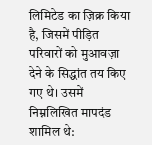लिमिटेड का ज़िक्र किया है, जिसमें पीड़ित परिवारों को मुआवज़ा देने के सिद्धांत तय किए गए थे। उसमें निम्नलिखित मापदंड शामिल थे: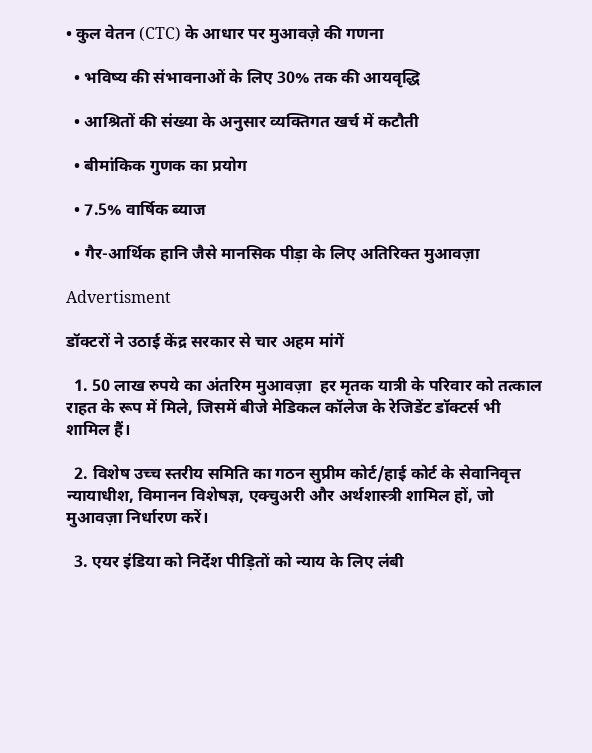• कुल वेतन (CTC) के आधार पर मुआवज़े की गणना

  • भविष्य की संभावनाओं के लिए 30% तक की आयवृद्धि

  • आश्रितों की संख्या के अनुसार व्यक्तिगत खर्च में कटौती

  • बीमांकिक गुणक का प्रयोग

  • 7.5% वार्षिक ब्याज

  • गैर-आर्थिक हानि जैसे मानसिक पीड़ा के लिए अतिरिक्त मुआवज़ा

Advertisment

डॉक्टरों ने उठाई केंद्र सरकार से चार अहम मांगें

  1. 50 लाख रुपये का अंतरिम मुआवज़ा  हर मृतक यात्री के परिवार को तत्काल राहत के रूप में मिले, जिसमें बीजे मेडिकल कॉलेज के रेजिडेंट डॉक्टर्स भी शामिल हैं।

  2. विशेष उच्च स्तरीय समिति का गठन सुप्रीम कोर्ट/हाई कोर्ट के सेवानिवृत्त न्यायाधीश, विमानन विशेषज्ञ, एक्चुअरी और अर्थशास्त्री शामिल हों, जो मुआवज़ा निर्धारण करें।

  3. एयर इंडिया को निर्देश पीड़ितों को न्याय के लिए लंबी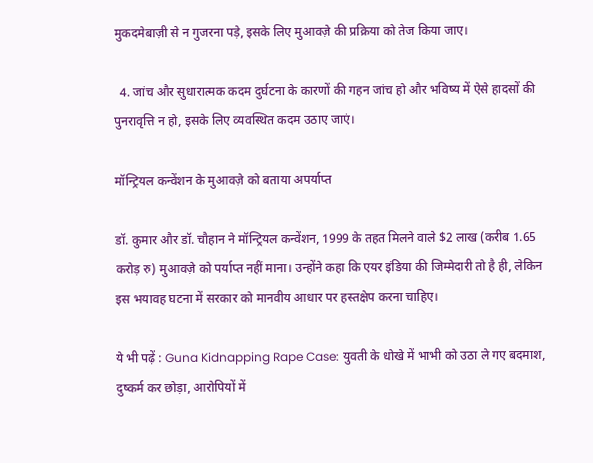मुकदमेबाज़ी से न गुजरना पड़े, इसके लिए मुआवज़े की प्रक्रिया को तेज किया जाए।

  4. जांच और सुधारात्मक कदम दुर्घटना के कारणों की गहन जांच हो और भविष्य में ऐसे हादसों की पुनरावृत्ति न हो, इसके लिए व्यवस्थित कदम उठाए जाएं।

मॉन्ट्रियल कन्वेंशन के मुआवज़े को बताया अपर्याप्त

डॉ. कुमार और डॉ. चौहान ने मॉन्ट्रियल कन्वेंशन, 1999 के तहत मिलने वाले $2 लाख (करीब 1.65 करोड़ रु) मुआवज़े को पर्याप्त नहीं माना। उन्होंने कहा कि एयर इंडिया की जिम्मेदारी तो है ही, लेकिन इस भयावह घटना में सरकार को मानवीय आधार पर हस्तक्षेप करना चाहिए।

ये भी पढ़ें : Guna Kidnapping Rape Case: युवती के धोखे में भाभी को उठा ले गए बदमाश, दुष्कर्म कर छोड़ा, आरोपियों में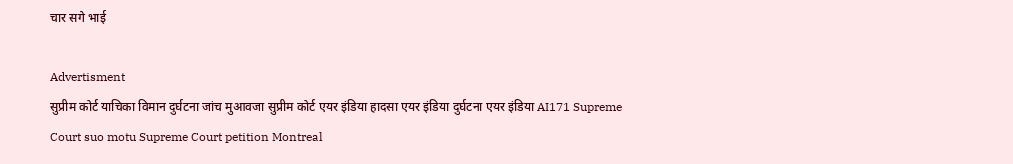चार सगे भाई

Advertisment
सुप्रीम कोर्ट याचिका विमान दुर्घटना जांच मुआवजा सुप्रीम कोर्ट एयर इंडिया हादसा एयर इंडिया दुर्घटना एयर इंडिया AI171 Supreme Court suo motu Supreme Court petition Montreal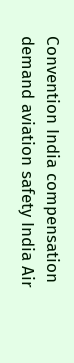Convention India compensation demand aviation safety India Air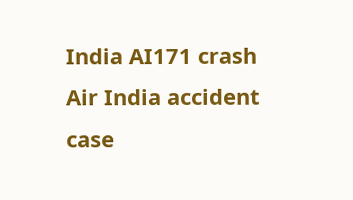India AI171 crash Air India accident case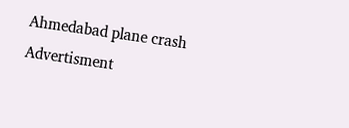Ahmedabad plane crash
Advertisment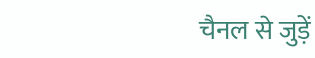चैनल से जुड़ें